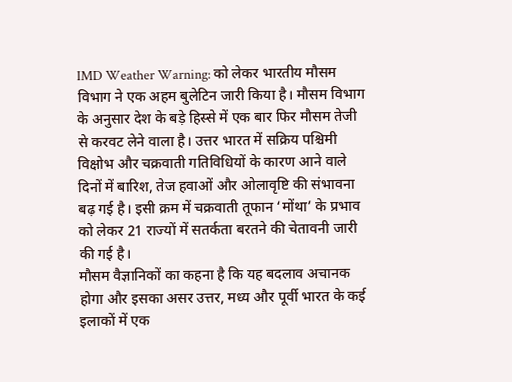IMD Weather Warning: को लेकर भारतीय मौसम विभाग ने एक अहम बुलेटिन जारी किया है। मौसम विभाग के अनुसार देश के बड़े हिस्से में एक बार फिर मौसम तेजी से करवट लेने वाला है। उत्तर भारत में सक्रिय पश्चिमी विक्षोभ और चक्रवाती गतिविधियों के कारण आने वाले दिनों में बारिश, तेज हवाओं और ओलावृष्टि की संभावना बढ़ गई है। इसी क्रम में चक्रवाती तूफान ‘मोंथा’ के प्रभाव को लेकर 21 राज्यों में सतर्कता बरतने की चेतावनी जारी की गई है।
मौसम वैज्ञानिकों का कहना है कि यह बदलाव अचानक होगा और इसका असर उत्तर, मध्य और पूर्वी भारत के कई इलाकों में एक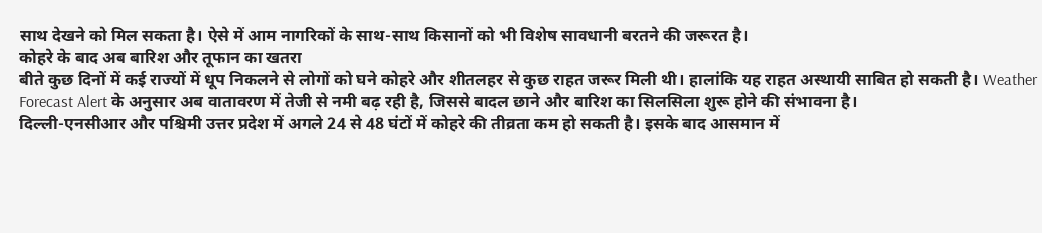साथ देखने को मिल सकता है। ऐसे में आम नागरिकों के साथ-साथ किसानों को भी विशेष सावधानी बरतने की जरूरत है।
कोहरे के बाद अब बारिश और तूफान का खतरा
बीते कुछ दिनों में कई राज्यों में धूप निकलने से लोगों को घने कोहरे और शीतलहर से कुछ राहत जरूर मिली थी। हालांकि यह राहत अस्थायी साबित हो सकती है। Weather Forecast Alert के अनुसार अब वातावरण में तेजी से नमी बढ़ रही है, जिससे बादल छाने और बारिश का सिलसिला शुरू होने की संभावना है।
दिल्ली-एनसीआर और पश्चिमी उत्तर प्रदेश में अगले 24 से 48 घंटों में कोहरे की तीव्रता कम हो सकती है। इसके बाद आसमान में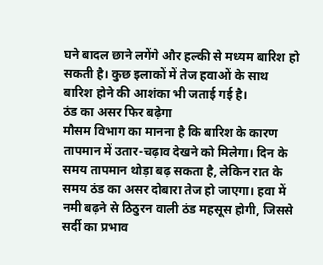घने बादल छाने लगेंगे और हल्की से मध्यम बारिश हो सकती है। कुछ इलाकों में तेज हवाओं के साथ बारिश होने की आशंका भी जताई गई है।
ठंड का असर फिर बढ़ेगा
मौसम विभाग का मानना है कि बारिश के कारण तापमान में उतार-चढ़ाव देखने को मिलेगा। दिन के समय तापमान थोड़ा बढ़ सकता है, लेकिन रात के समय ठंड का असर दोबारा तेज हो जाएगा। हवा में नमी बढ़ने से ठिठुरन वाली ठंड महसूस होगी, जिससे सर्दी का प्रभाव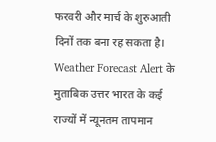फरवरी और मार्च के शुरुआती दिनों तक बना रह सकता है।
Weather Forecast Alert के मुताबिक उत्तर भारत के कई राज्यों में न्यूनतम तापमान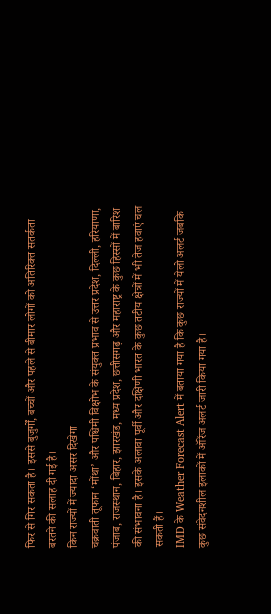फिर से गिर सकता है। इससे बुजुर्गों, बच्चों और पहले से बीमार लोगों को अतिरिक्त सतर्कता बरतने की सलाह दी गई है।
किन राज्यों में ज्यादा असर दिखेगा
चक्रवाती तूफान ‘मोंथा’ और पश्चिमी विक्षोभ के संयुक्त प्रभाव से उत्तर प्रदेश, दिल्ली, हरियाणा, पंजाब, राजस्थान, बिहार, झारखंड, मध्य प्रदेश, छत्तीसगढ़ और महाराष्ट्र के कुछ हिस्सों में बारिश की संभावना है। इसके अलावा पूर्वी और दक्षिणी भारत के कुछ तटीय क्षेत्रों में भी तेज हवाएं चल सकती हैं।
IMD के Weather Forecast Alert में बताया गया है कि कुछ राज्यों में येलो अलर्ट जबकि कुछ संवेदनशील इलाकों में ऑरेंज अलर्ट जारी किया गया है।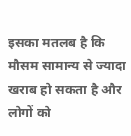इसका मतलब है कि मौसम सामान्य से ज्यादा खराब हो सकता है और लोगों को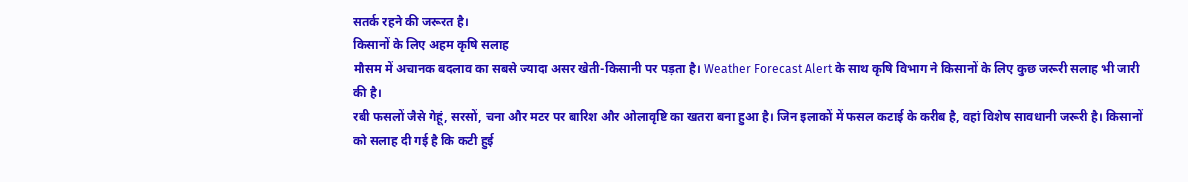सतर्क रहने की जरूरत है।
किसानों के लिए अहम कृषि सलाह
मौसम में अचानक बदलाव का सबसे ज्यादा असर खेती-किसानी पर पड़ता है। Weather Forecast Alert के साथ कृषि विभाग ने किसानों के लिए कुछ जरूरी सलाह भी जारी की है।
रबी फसलों जैसे गेहूं, सरसों, चना और मटर पर बारिश और ओलावृष्टि का खतरा बना हुआ है। जिन इलाकों में फसल कटाई के करीब है, वहां विशेष सावधानी जरूरी है। किसानों को सलाह दी गई है कि कटी हुई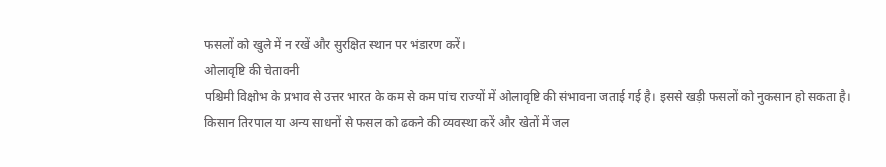फसलों को खुले में न रखें और सुरक्षित स्थान पर भंडारण करें।
ओलावृष्टि की चेतावनी
पश्चिमी विक्षोभ के प्रभाव से उत्तर भारत के कम से कम पांच राज्यों में ओलावृष्टि की संभावना जताई गई है। इससे खड़ी फसलों को नुकसान हो सकता है। किसान तिरपाल या अन्य साधनों से फसल को ढकने की व्यवस्था करें और खेतों में जल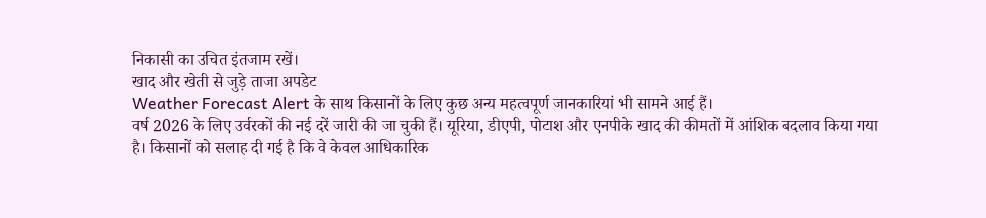निकासी का उचित इंतजाम रखें।
खाद और खेती से जुड़े ताजा अपडेट
Weather Forecast Alert के साथ किसानों के लिए कुछ अन्य महत्वपूर्ण जानकारियां भी सामने आई हैं।
वर्ष 2026 के लिए उर्वरकों की नई दरें जारी की जा चुकी हैं। यूरिया, डीएपी, पोटाश और एनपीके खाद की कीमतों में आंशिक बदलाव किया गया है। किसानों को सलाह दी गई है कि वे केवल आधिकारिक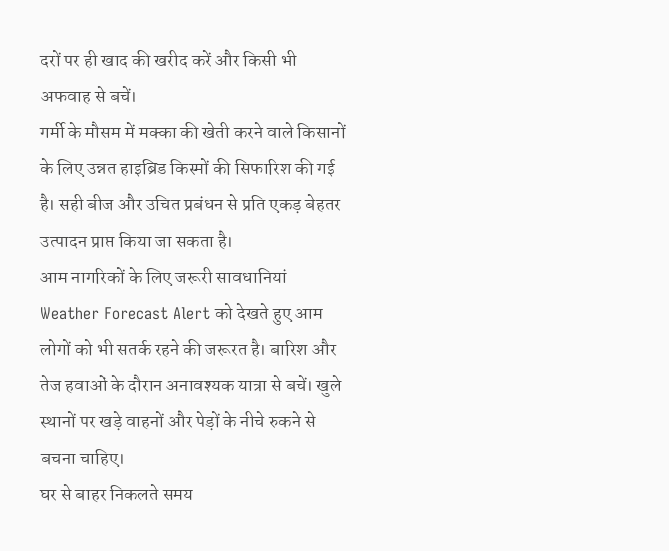दरों पर ही खाद की खरीद करें और किसी भी अफवाह से बचें।
गर्मी के मौसम में मक्का की खेती करने वाले किसानों के लिए उन्नत हाइब्रिड किस्मों की सिफारिश की गई है। सही बीज और उचित प्रबंधन से प्रति एकड़ बेहतर उत्पादन प्राप्त किया जा सकता है।
आम नागरिकों के लिए जरूरी सावधानियां
Weather Forecast Alert को देखते हुए आम लोगों को भी सतर्क रहने की जरूरत है। बारिश और तेज हवाओं के दौरान अनावश्यक यात्रा से बचें। खुले स्थानों पर खड़े वाहनों और पेड़ों के नीचे रुकने से बचना चाहिए।
घर से बाहर निकलते समय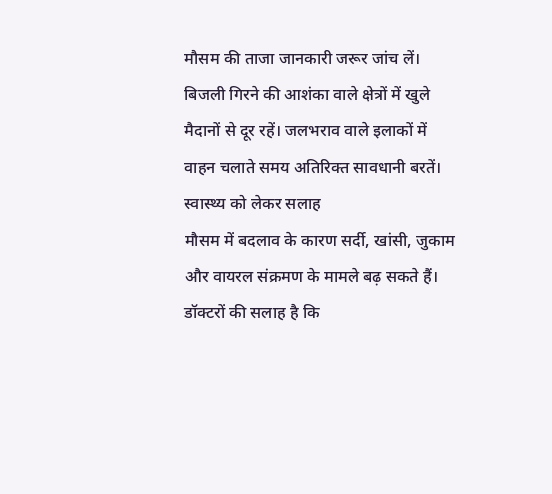मौसम की ताजा जानकारी जरूर जांच लें। बिजली गिरने की आशंका वाले क्षेत्रों में खुले मैदानों से दूर रहें। जलभराव वाले इलाकों में वाहन चलाते समय अतिरिक्त सावधानी बरतें।
स्वास्थ्य को लेकर सलाह
मौसम में बदलाव के कारण सर्दी, खांसी, जुकाम और वायरल संक्रमण के मामले बढ़ सकते हैं। डॉक्टरों की सलाह है कि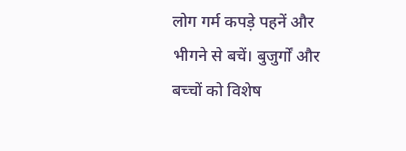लोग गर्म कपड़े पहनें और भीगने से बचें। बुजुर्गों और बच्चों को विशेष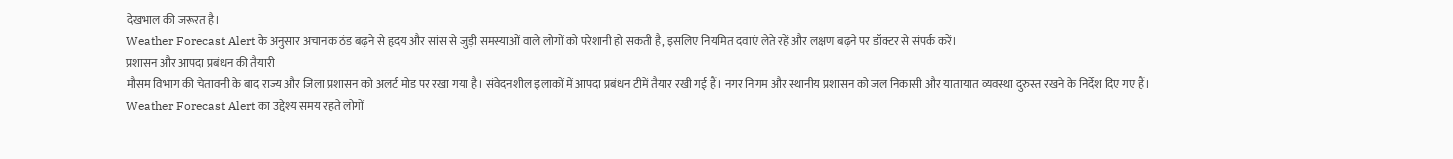देखभाल की जरूरत है।
Weather Forecast Alert के अनुसार अचानक ठंड बढ़ने से हृदय और सांस से जुड़ी समस्याओं वाले लोगों को परेशानी हो सकती है, इसलिए नियमित दवाएं लेते रहें और लक्षण बढ़ने पर डॉक्टर से संपर्क करें।
प्रशासन और आपदा प्रबंधन की तैयारी
मौसम विभाग की चेतावनी के बाद राज्य और जिला प्रशासन को अलर्ट मोड पर रखा गया है। संवेदनशील इलाकों में आपदा प्रबंधन टीमें तैयार रखी गई हैं। नगर निगम और स्थानीय प्रशासन को जल निकासी और यातायात व्यवस्था दुरुस्त रखने के निर्देश दिए गए हैं।
Weather Forecast Alert का उद्देश्य समय रहते लोगों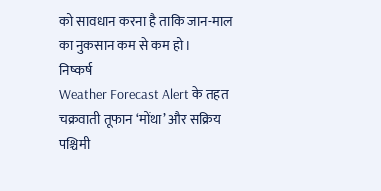को सावधान करना है ताकि जान-माल का नुकसान कम से कम हो।
निष्कर्ष
Weather Forecast Alert के तहत चक्रवाती तूफान ‘मोंथा’ और सक्रिय पश्चिमी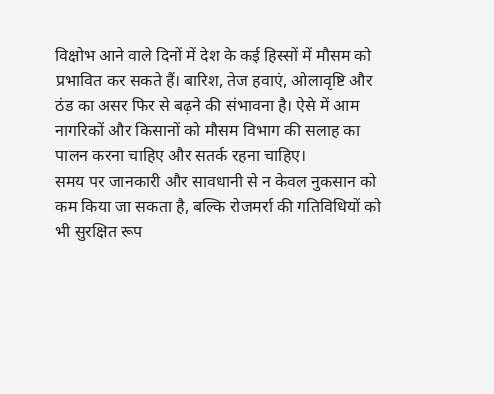विक्षोभ आने वाले दिनों में देश के कई हिस्सों में मौसम को प्रभावित कर सकते हैं। बारिश, तेज हवाएं, ओलावृष्टि और ठंड का असर फिर से बढ़ने की संभावना है। ऐसे में आम नागरिकों और किसानों को मौसम विभाग की सलाह का पालन करना चाहिए और सतर्क रहना चाहिए।
समय पर जानकारी और सावधानी से न केवल नुकसान को कम किया जा सकता है, बल्कि रोजमर्रा की गतिविधियों को भी सुरक्षित रूप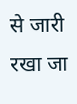से जारी रखा जा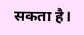सकता है।